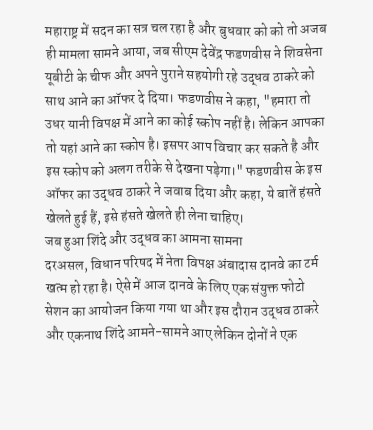महाराष्ट्र में सदन का सत्र चल रहा है और बुधवार को को तो अजब ही मामला सामने आया, जब सीएम देवेंद्र फडणवीस ने शिवसेना यूबीटी के चीफ और अपने पुराने सहयोगी रहे उद्धव ठाकरे को साथ आने का ऑफर दे दिया। फडणवीस ने कहा, "हमारा तो उधर यानी विपक्ष में आने का कोई स्कोप नहीं है। लेकिन आपका तो यहां आने का स्कोप है। इसपर आप विचार कर सकते है और इस स्कोप को अलग तरीके से देखना पड़ेगा।" फडणवीस के इस ऑफर का उद्धव ठाकरे ने जवाब दिया और कहा, ये बातें हंसते खेलते हुई हैं, इसे हंसते खेलते ही लेना चाहिए।
जब हुआ शिंदे और उद्धव का आमना सामना
दरअसल, विधान परिषद में नेता विपक्ष अंबादास दानवे का टर्म खत्म हो रहा है। ऐसे में आज दानवे के लिए एक संयुक्त फोटो सेशन का आयोजन किया गया था और इस दौरान उद्धव ठाकरे और एकनाथ शिंदे आमने-सामने आए लेकिन दोनों ने एक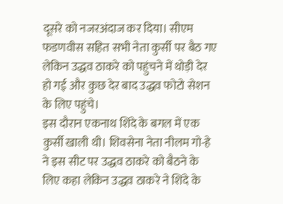दूसरे को नजरअंदाज कर दिया। सीएम फडणवीस सहित सभी नेता कुर्सी पर बैठ गए लेकिन उद्धव ठाकरे को पहुंचने में थोड़ी देर हो गई और कुछ देर बाद उद्धव फोटो सेशन के लिए पहुंचे।
इस दौरान एकनाथ शिंदे के बगल में एक कुर्सी खाली थी। शिवसेना नेता नीलम गो-हे ने इस सीट पर उद्धव ठाकरे को बैठने के लिए कहा लेकिन उद्धव ठाकरे ने शिंदे के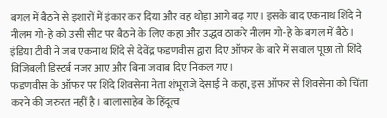बगल में बैठने से इशारों में इंकार कर दिया और वह थोड़ा आगे बढ़ गए। इसके बाद एकनाथ शिंदे ने नीलम गो-हे को उसी सीट पर बैठने के लिए कहा और उद्धव ठाकरे नीलम गो-हे के बगल में बैठे। इंडिया टीवी ने जब एकनाथ शिंदे से देवेंद्र फडणवीस द्वारा दिए ऑफर के बारे में सवाल पूछा तो शिंदे विजिबली डिस्टर्ब नजर आए और बिना जवाब दिए निकल गए।
फडणवीस के ऑफर पर शिंदे शिवसेना नेता शंभूराजे देसाई ने कहा, इस ऑफर से शिवसेना को चिंता करने की जरुरत नहीं है। बालासाहेब के हिंदूत्व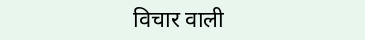विचार वाली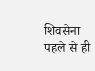शिवसेना पहले से ही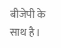बीजेपी के साथ है।